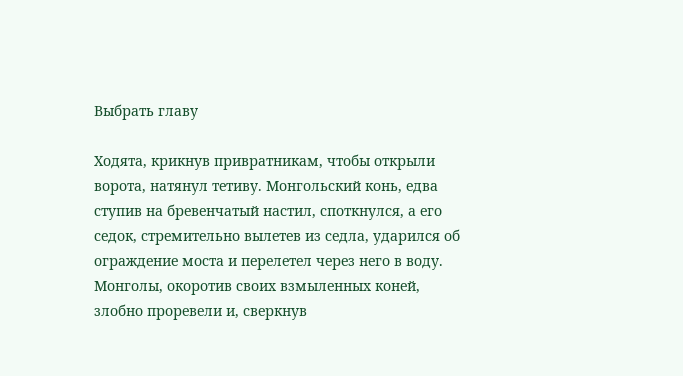Выбрать главу

Ходята, крикнув привратникам, чтобы открыли ворота, натянул тетиву. Монгольский конь, едва ступив на бревенчатый настил, споткнулся, а его седок, стремительно вылетев из седла, ударился об ограждение моста и перелетел через него в воду. Монголы, окоротив своих взмыленных коней, злобно проревели и, сверкнув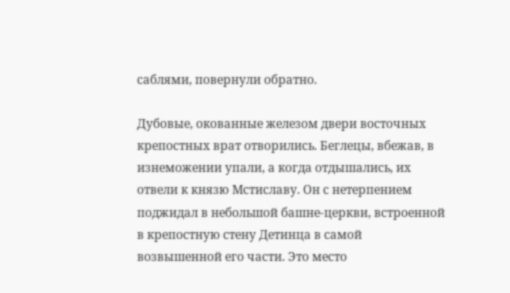саблями, повернули обратно.

Дубовые, окованные железом двери восточных крепостных врат отворились. Беглецы, вбежав, в изнеможении упали, а когда отдышались, их отвели к князю Мстиславу. Он с нетерпением поджидал в небольшой башне-церкви, встроенной в крепостную стену Детинца в самой возвышенной его части. Это место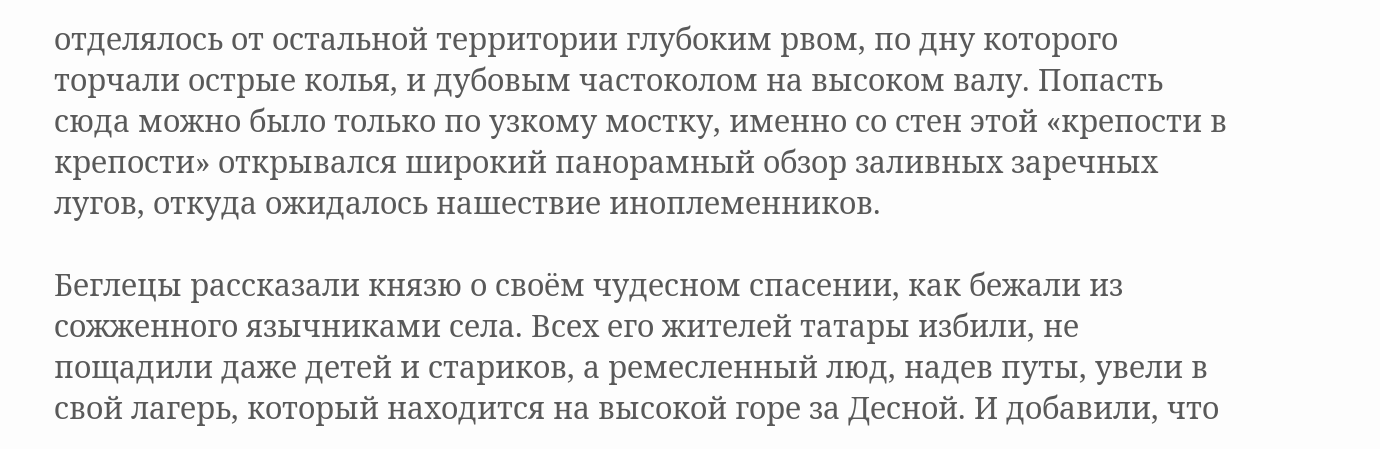отделялось от остальной территории глубоким рвом, по дну которого торчали острые колья, и дубовым частоколом на высоком валу. Попасть сюда можно было только по узкому мостку, именно со стен этой «крепости в крепости» открывался широкий панорамный обзор заливных заречных лугов, откуда ожидалось нашествие иноплеменников.

Беглецы рассказали князю о своём чудесном спасении, как бежали из сожженного язычниками села. Всех его жителей татары избили, не пощадили даже детей и стариков, а ремесленный люд, надев путы, увели в свой лагерь, который находится на высокой горе за Десной. И добавили, что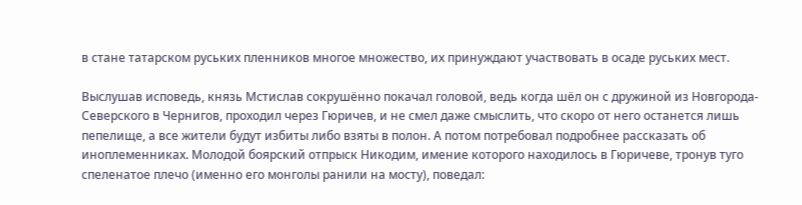в стане татарском руських пленников многое множество, их принуждают участвовать в осаде руських мест.

Выслушав исповедь, князь Мстислав сокрушённо покачал головой, ведь когда шёл он с дружиной из Новгорода-Северского в Чернигов, проходил через Гюричев, и не смел даже смыслить, что скоро от него останется лишь пепелище, а все жители будут избиты либо взяты в полон. А потом потребовал подробнее рассказать об иноплеменниках. Молодой боярский отпрыск Никодим, имение которого находилось в Гюричеве, тронув туго спеленатое плечо (именно его монголы ранили на мосту), поведал: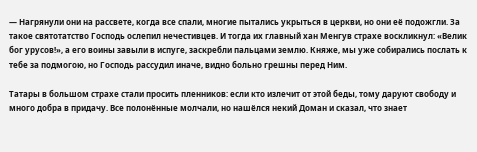— Нагрянули они на рассвете, когда все спали, многие пытались укрыться в церкви, но они её подожгли. За такое святотатство Господь ослепил нечестивцев. И тогда их главный хан Менгув страхе воскликнул: «Велик бог урусов!», а его воины завыли в испуге, заскребли пальцами землю. Княже, мы уже собирались послать к тебе за подмогою, но Господь рассудил иначе, видно больно грешны перед Ним.

Татары в большом страхе стали просить пленников: если кто излечит от этой беды, тому даруют свободу и много добра в придачу. Все полонённые молчали, но нашёлся некий Доман и сказал, что знает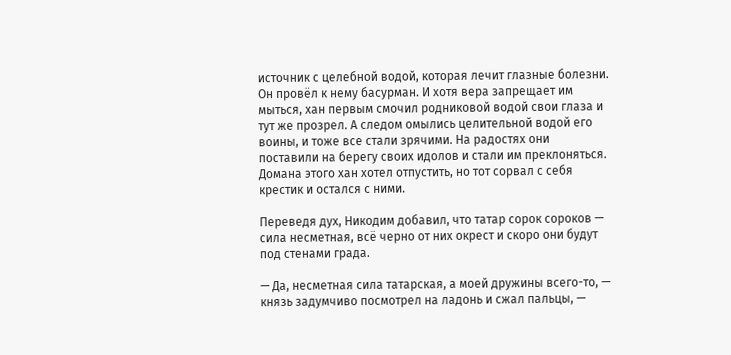источник с целебной водой, которая лечит глазные болезни. Он провёл к нему басурман. И хотя вера запрещает им мыться, хан первым смочил родниковой водой свои глаза и тут же прозрел. А следом омылись целительной водой его воины, и тоже все стали зрячими. На радостях они поставили на берегу своих идолов и стали им преклоняться. Домана этого хан хотел отпустить, но тот сорвал с себя крестик и остался с ними.

Переведя дух, Никодим добавил, что татар сорок сороков — сила несметная, всё черно от них окрест и скоро они будут под стенами града.

— Да, несметная сила татарская, а моей дружины всего-то, — князь задумчиво посмотрел на ладонь и сжал пальцы, —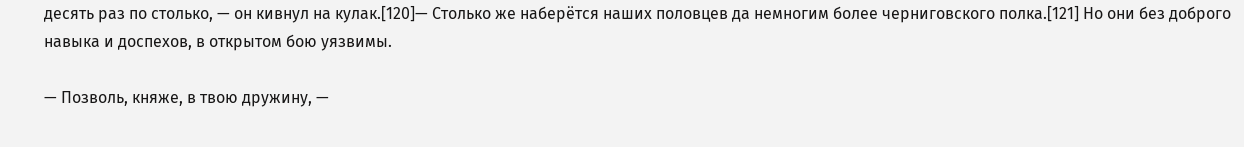десять раз по столько, — он кивнул на кулак.[120]— Столько же наберётся наших половцев да немногим более черниговского полка.[121] Но они без доброго навыка и доспехов, в открытом бою уязвимы.

— Позволь, княже, в твою дружину, —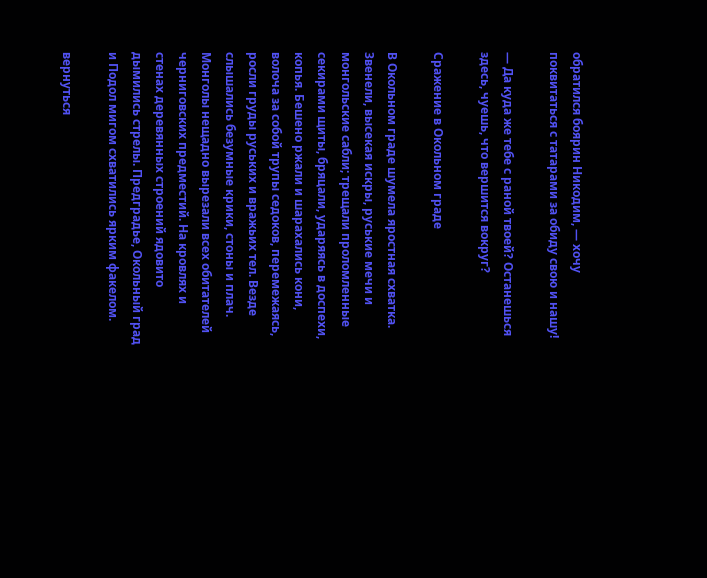обратился боярин Никодим, — хочу поквитаться с татарами за обиду свою и нашу!

— Да куда же тебе с раной твоей? Останешься здесь, чуешь, что вершится вокруг?

Сражение в Окольном граде

В Окольном граде шумела яростная схватка. Звенели, высекая искры, руськие мечи и монгольские сабли; трещали проломленные секирами щиты, бряцали, ударяясь в доспехи, копья. Бешено ржали и шарахались кони, волоча за собой трупы седоков, перемежаясь, росли груды руських и вражьих тел. Везде слышались безумные крики, стоны и плач. Монголы нещадно вырезали всех обитателей черниговских предместий. На кровлях и стенах деревянных строений ядовито дымились стрелы. Предградье, Окольный град и Подол мигом схватились ярким факелом.

вернуться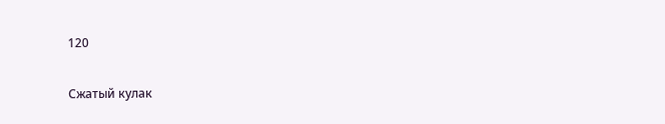120

Сжатый кулак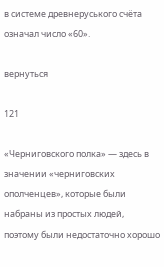в системе древнеруського счёта означал число «60».

вернуться

121

«Черниговского полка» — здесь в значении «черниговских ополченцев», которые были набраны из простых людей, поэтому были недостаточно хорошо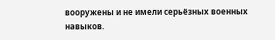вооружены и не имели серьёзных военных навыков.